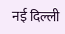नई दिल्ली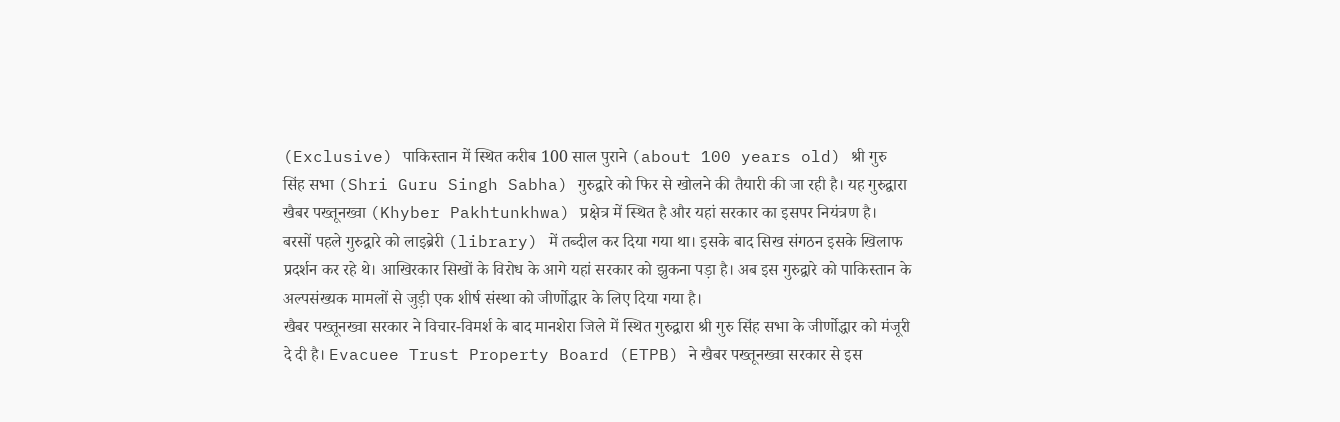(Exclusive) पाकिस्तान में स्थित करीब 100 साल पुराने (about 100 years old) श्री गुरु सिंह सभा (Shri Guru Singh Sabha) गुरुद्वारे को फिर से खोलने की तैयारी की जा रही है। यह गुरुद्वारा खैबर पख्तूनख्वा (Khyber Pakhtunkhwa) प्रक्षेत्र में स्थित है और यहां सरकार का इसपर नियंत्रण है।
बरसों पहले गुरुद्वारे को लाइब्रेरी (library) में तब्दील कर दिया गया था। इसके बाद सिख संगठन इसके खिलाफ प्रदर्शन कर रहे थे। आखिरकार सिखों के विरोध के आगे यहां सरकार को झुकना पड़ा है। अब इस गुरुद्वारे को पाकिस्तान के अल्पसंख्यक मामलों से जुड़ी एक शीर्ष संस्था को जीर्णोद्धार के लिए दिया गया है।
खैबर पख्तूनख्वा सरकार ने विचार-विमर्श के बाद मानशेरा जिले में स्थित गुरुद्वारा श्री गुरु सिंह सभा के जीर्णोद्धार को मंजूरी दे दी है। Evacuee Trust Property Board (ETPB) ने खैबर पख्तूनख्वा सरकार से इस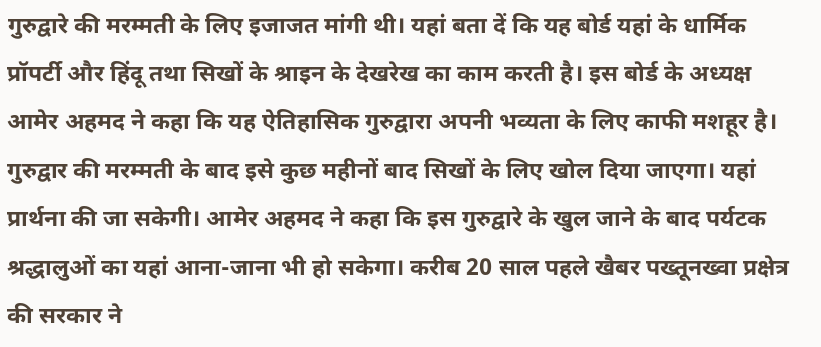गुरुद्वारे की मरम्मती के लिए इजाजत मांगी थी। यहां बता दें कि यह बोर्ड यहां के धार्मिक प्रॉपर्टी और हिंदू तथा सिखों के श्राइन के देखरेख का काम करती है। इस बोर्ड के अध्यक्ष आमेर अहमद ने कहा कि यह ऐतिहासिक गुरुद्वारा अपनी भव्यता के लिए काफी मशहूर है।
गुरुद्वार की मरम्मती के बाद इसे कुछ महीनों बाद सिखों के लिए खोल दिया जाएगा। यहां प्रार्थना की जा सकेगी। आमेर अहमद ने कहा कि इस गुरुद्वारे के खुल जाने के बाद पर्यटक श्रद्धालुओं का यहां आना-जाना भी हो सकेगा। करीब 20 साल पहले खैबर पख्तूनख्वा प्रक्षेत्र की सरकार ने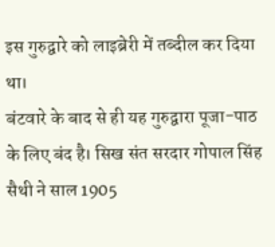इस गुरुद्वारे को लाइब्रेरी में तब्दील कर दिया था।
बंटवारे के बाद से ही यह गुरुद्वारा पूजा-पाठ के लिए बंद है। सिख संत सरदार गोपाल सिंह सैथी ने साल 1905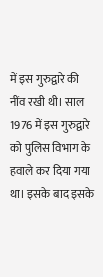में इस गुरुद्वारे की नींव रखी थी। साल 1976 में इस गुरुद्वारे को पुलिस विभाग के हवाले कर दिया गया था। इसके बाद इसके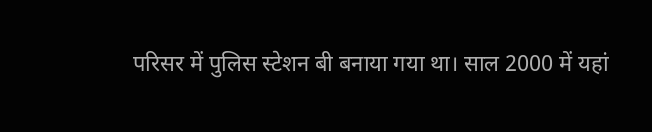परिसर में पुलिस स्टेशन बी बनाया गया था। साल 2000 में यहां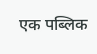एक पब्लिक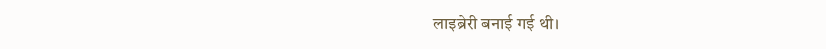लाइब्रेरी बनाई गई थी।